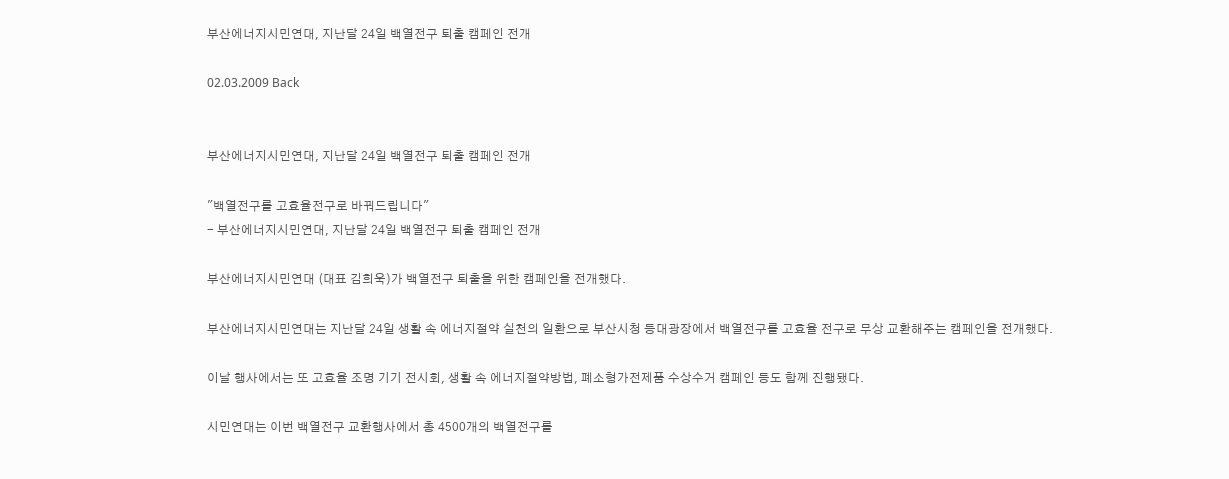부산에너지시민연대, 지난달 24일 백열전구 퇴출 캠페인 전개

02.03.2009 Back


부산에너지시민연대, 지난달 24일 백열전구 퇴출 캠페인 전개

"백열전구를 고효율전구로 바꿔드립니다"
- 부산에너지시민연대, 지난달 24일 백열전구 퇴출 캠페인 전개

부산에너지시민연대 (대표 김희욱)가 백열전구 퇴출을 위한 캠페인을 전개했다.

부산에너지시민연대는 지난달 24일 생활 속 에너지절약 실천의 일환으로 부산시청 등대광장에서 백열전구를 고효율 전구로 무상 교환해주는 캠페인을 전개했다.

이날 행사에서는 또 고효율 조명 기기 전시회, 생활 속 에너지절약방법, 폐소형가전제품 수상수거 캠페인 등도 함께 진행됐다.

시민연대는 이번 백열전구 교환행사에서 총 4500개의 백열전구를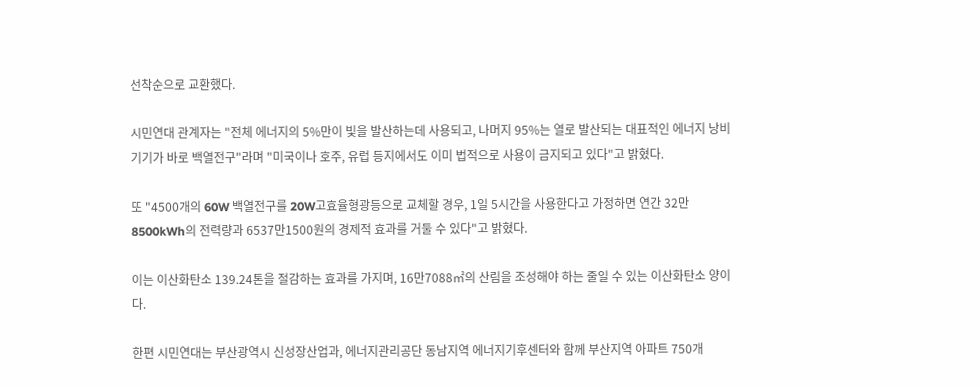선착순으로 교환했다.

시민연대 관계자는 "전체 에너지의 5%만이 빛을 발산하는데 사용되고, 나머지 95%는 열로 발산되는 대표적인 에너지 낭비기기가 바로 백열전구"라며 "미국이나 호주, 유럽 등지에서도 이미 법적으로 사용이 금지되고 있다"고 밝혔다.

또 "4500개의 60W 백열전구를 20W고효율형광등으로 교체할 경우, 1일 5시간을 사용한다고 가정하면 연간 32만8500kWh의 전력량과 6537만1500원의 경제적 효과를 거둘 수 있다"고 밝혔다.

이는 이산화탄소 139.24톤을 절감하는 효과를 가지며, 16만7088㎡의 산림을 조성해야 하는 줄일 수 있는 이산화탄소 양이다.

한편 시민연대는 부산광역시 신성장산업과, 에너지관리공단 동남지역 에너지기후센터와 함께 부산지역 아파트 750개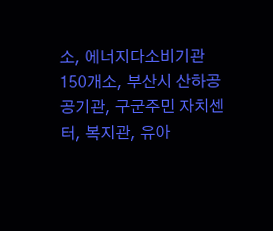소, 에너지다소비기관 150개소, 부산시 산하공공기관, 구군주민 자치센터, 복지관, 유아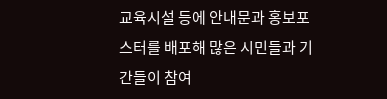교육시설 등에 안내문과 홍보포스터를 배포해 많은 시민들과 기간들이 참여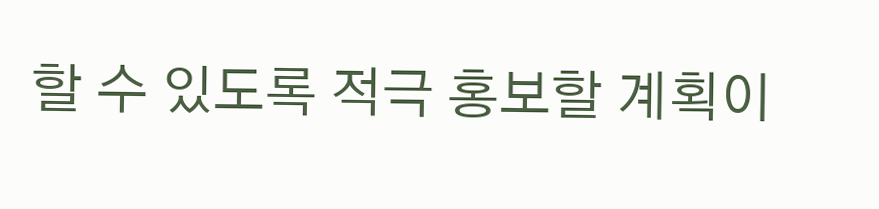할 수 있도록 적극 홍보할 계획이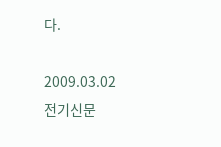다.

2009.03.02
전기신문